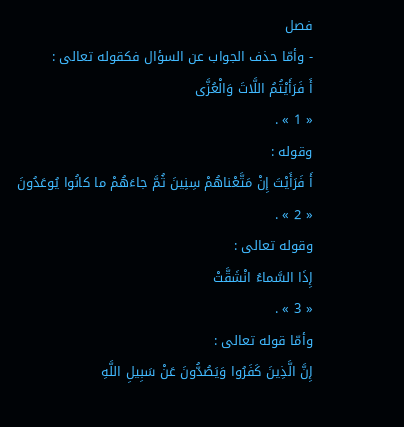فصل
- وأمّا حذف الجواب عن السؤال فكقوله تعالى :
أَ فَرَأَيْتُمُ اللَّاتَ وَالْعُزَّى
« 1 » .
وقوله :
أَ فَرَأَيْتَ إِنْ مَتَّعْناهُمْ سِنِينَ ثُمَّ جاءَهُمْ ما كانُوا يُوعَدُونَ
« 2 » .
وقوله تعالى :
إِذَا السَّماءُ انْشَقَّتْ
« 3 » .
وأمّا قوله تعالى :
إِنَّ الَّذِينَ كَفَرُوا وَيَصُدُّونَ عَنْ سَبِيلِ اللَّهِ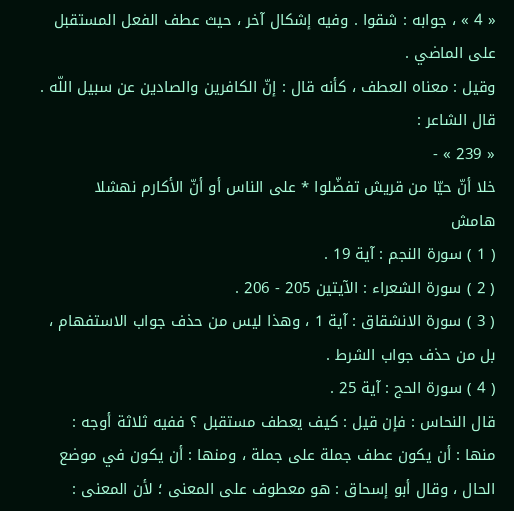« 4 » ، جوابه : شقوا . وفيه إشكال آخر ، حيث عطف الفعل المستقبل على الماضي .
وقيل : معناه العطف ، كأنه قال : إنّ الكافرين والصادين عن سبيل اللّه .
قال الشاعر :
« 239 » -
خلا أنّ حيّا من قريش تفضّلوا * على الناس أو أنّ الأكارم نهشلا
هامش
( 1 ) سورة النجم : آية 19 .
( 2 ) سورة الشعراء : الآيتين 205 - 206 .
( 3 ) سورة الانشقاق : آية 1 ، وهذا ليس من حذف جواب الاستفهام ، بل من حذف جواب الشرط .
( 4 ) سورة الحج : آية 25 .
قال النحاس : فإن قيل : كيف يعطف مستقبل ؟ ففيه ثلاثة أوجه :
منها : أن يكون عطف جملة على جملة ، ومنها : أن يكون في موضع الحال ، وقال أبو إسحاق : هو معطوف على المعنى ؛ لأن المعنى :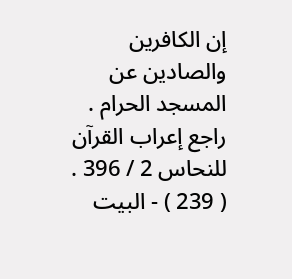إن الكافرين والصادين عن المسجد الحرام .
راجع إعراب القرآن للنحاس 2 / 396 .
( 239 ) - البيت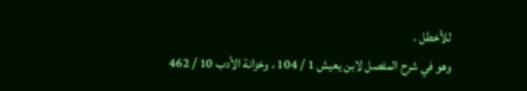للأخطل .
وهو في شرح المفصل لابن يعيش 1 / 104 ، وخزانة الأدب 10 / 462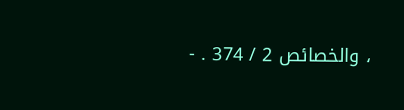، والخصائص 2 / 374 . -